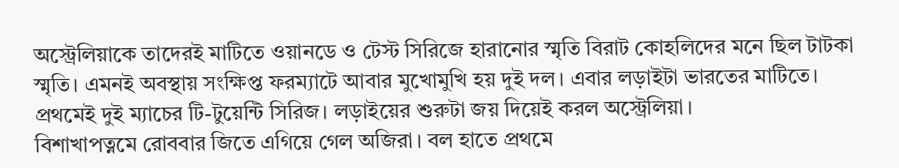অস্ট্রেলিয়াকে তাদেরই মাটিতে ওয়ানডে ও টেস্ট সিরিজে হারানোর স্মৃতি বিরাট কোহলিদের মনে ছিল টাটকা স্মৃতি। এমনই অবস্থায় সংক্ষিপ্ত ফরম্যাটে আবার মুখোমুখি হয় দুই দল। এবার লড়াইটা ভারতের মাটিতে। প্রথমেই দুই ম্যাচের টি-টুয়েন্টি সিরিজ। লড়াইয়ের শুরুটা জয় দিয়েই করল অস্ট্রেলিয়া।
বিশাখাপত্নমে রোববার জিতে এগিয়ে গেল অজিরা। বল হাতে প্রথমে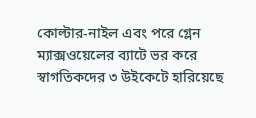কোল্টার-নাইল এবং পরে গ্লেন ম্যাক্সওয়েলের ব্যাটে ভর করে স্বাগতিকদের ৩ উইকেটে হারিয়েছে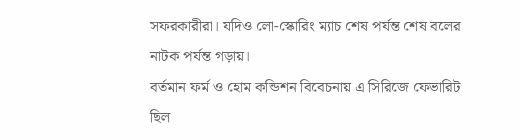সফরকারীরা। যদিও লো-স্কোরিং ম্যাচ শেষ পর্যন্ত শেষ বলের নাটক পর্যন্ত গড়ায়।
বর্তমান ফর্ম ও হোম কন্ডিশন বিবেচনায় এ সিরিজে ফেভারিট ছিল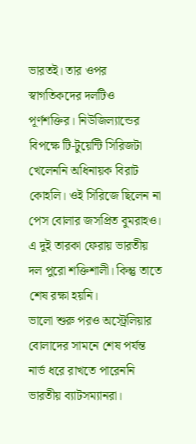ভারতই। তার ওপর স্বাগতিকদের দলটিও পূর্ণশক্তির। নিউজিল্যান্ডের বিপক্ষে টি-টুয়েন্টি সিরিজটা খেলেননি অধিনায়ক বিরাট কোহলি। ওই সিরিজে ছিলেন না পেস বোলার জসপ্রিত বুমরাহও। এ দুই তারকা ফেরায় ভারতীয় দল পুরো শক্তিশালী। কিন্তু তাতে শেষ রক্ষা হয়নি।
ভালো শুরু পরও অস্ট্রেলিয়ার বোলাদের সামনে শেষ পর্যন্ত নার্ভ ধরে রাখতে পারেননি ভারতীয় ব্যাটসম্যানরা।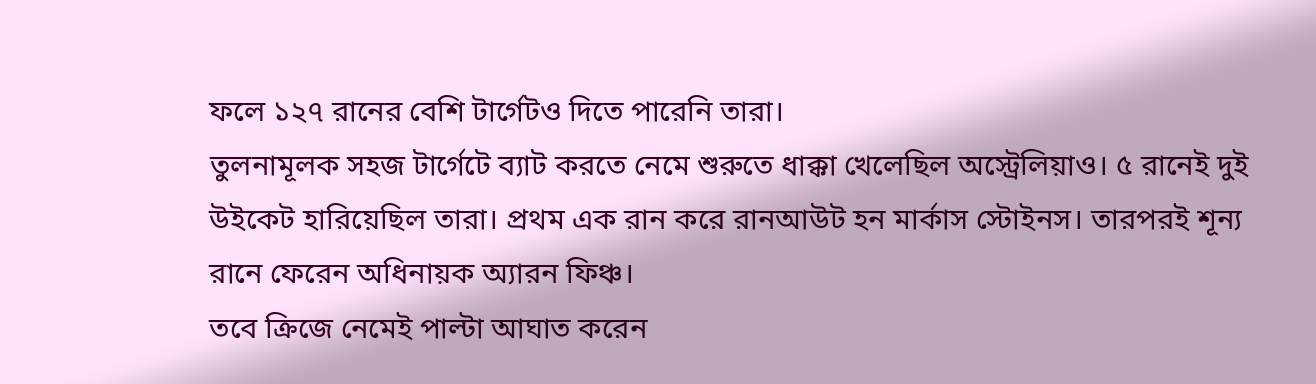ফলে ১২৭ রানের বেশি টার্গেটও দিতে পারেনি তারা।
তুলনামূলক সহজ টার্গেটে ব্যাট করতে নেমে শুরুতে ধাক্কা খেলেছিল অস্ট্রেলিয়াও। ৫ রানেই দুই উইকেট হারিয়েছিল তারা। প্রথম এক রান করে রানআউট হন মার্কাস স্টোইনস। তারপরই শূন্য রানে ফেরেন অধিনায়ক অ্যারন ফিঞ্চ।
তবে ক্রিজে নেমেই পাল্টা আঘাত করেন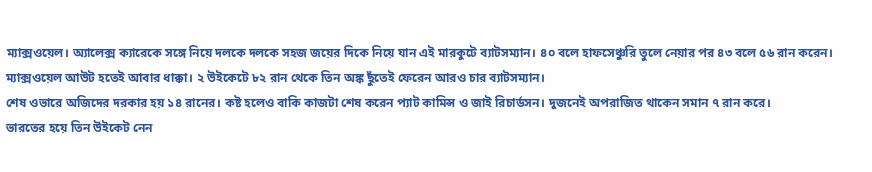ম্যাক্সওয়েল। অ্যালেক্স ক্যারেকে সঙ্গে নিয়ে দলকে দলকে সহজ জয়ের দিকে নিয়ে যান এই মারকুটে ব্যাটসম্যান। ৪০ বলে হাফসেঞ্চুরি তুলে নেয়ার পর ৪৩ বলে ৫৬ রান করেন। ম্যাক্সওয়েল আউট হতেই আবার ধাক্কা। ২ উইকেটে ৮২ রান থেকে তিন অঙ্ক ছুঁতেই ফেরেন আরও চার ব্যাটসম্যান।
শেষ ওভারে অজিদের দরকার হয় ১৪ রানের। কষ্ট হলেও বাকি কাজটা শেষ করেন প্যাট কামিন্স ও জাই রিচার্ডসন। দুজনেই অপরাজিত থাকেন সমান ৭ রান করে।
ভারতের হয়ে তিন উইকেট নেন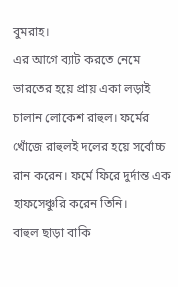বুমরাহ।
এর আগে ব্যাট করতে নেমে ভারতের হয়ে প্রায় একা লড়াই চালান লোকেশ রাহুল। ফর্মের খোঁজে রাহুলই দলের হয়ে সর্বোচ্চ রান করেন। ফর্মে ফিরে দুর্দান্ত এক হাফসেঞ্চুরি করেন তিনি।
বাহুল ছাড়া বাকি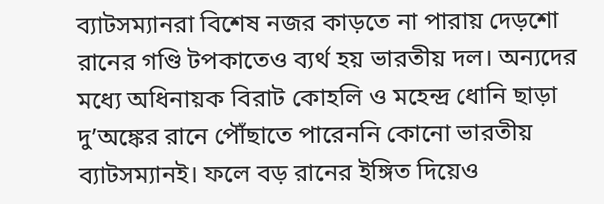ব্যাটসম্যানরা বিশেষ নজর কাড়তে না পারায় দেড়শো রানের গণ্ডি টপকাতেও ব্যর্থ হয় ভারতীয় দল। অন্যদের মধ্যে অধিনায়ক বিরাট কোহলি ও মহেন্দ্র ধোনি ছাড়া দু’অঙ্কের রানে পৌঁছাতে পারেননি কোনো ভারতীয় ব্যাটসম্যানই। ফলে বড় রানের ইঙ্গিত দিয়েও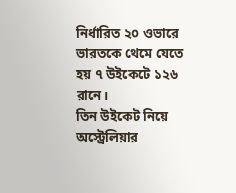নির্ধারিত ২০ ওভারে ভারতকে থেমে যেতে হয় ৭ উইকেটে ১২৬ রানে।
তিন উইকেট নিয়ে অস্ট্রেলিয়ার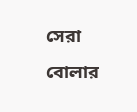সেরা বোলার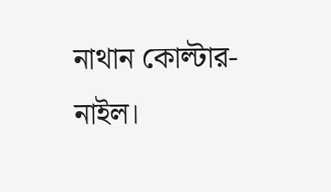নাথান কোল্টার-নাইল।